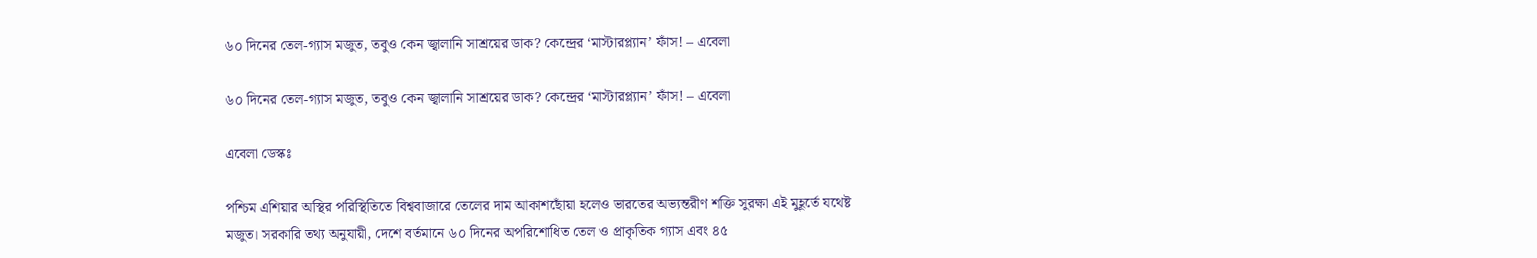৬০ দিনের তেল-গ্যাস মজুত, তবুও কেন জ্বালানি সাশ্রয়ের ডাক? কেন্দ্রের ‘মাস্টারপ্ল্যান’ ফাঁস! – এবেলা

৬০ দিনের তেল-গ্যাস মজুত, তবুও কেন জ্বালানি সাশ্রয়ের ডাক? কেন্দ্রের ‘মাস্টারপ্ল্যান’ ফাঁস! – এবেলা

এবেলা ডেস্কঃ

পশ্চিম এশিয়ার অস্থির পরিস্থিতিতে বিশ্ববাজারে তেলের দাম আকাশছোঁয়া হলেও ভারতের অভ্যন্তরীণ শক্তি সুরক্ষা এই মুহূর্তে যথেষ্ট মজুত। সরকারি তথ্য অনুযায়ী, দেশে বর্তমানে ৬০ দিনের অপরিশোধিত তেল ও প্রাকৃতিক গ্যাস এবং ৪৫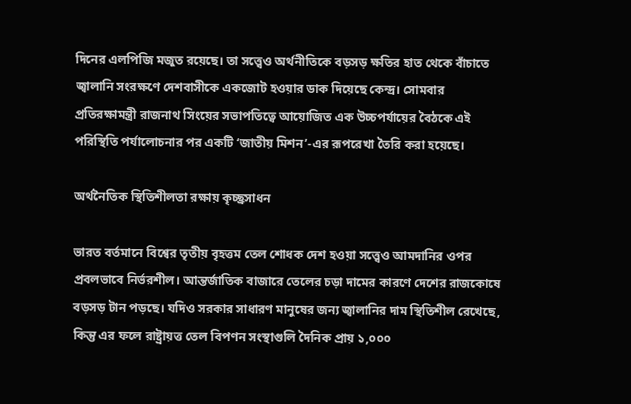দিনের এলপিজি মজুত রয়েছে। তা সত্ত্বেও অর্থনীতিকে বড়সড় ক্ষতির হাত থেকে বাঁচাতে জ্বালানি সংরক্ষণে দেশবাসীকে একজোট হওয়ার ডাক দিয়েছে কেন্দ্র। সোমবার প্রতিরক্ষামন্ত্রী রাজনাথ সিংয়ের সভাপতিত্বে আয়োজিত এক উচ্চপর্যায়ের বৈঠকে এই পরিস্থিতি পর্যালোচনার পর একটি ‘জাতীয় মিশন’-এর রূপরেখা তৈরি করা হয়েছে।

অর্থনৈতিক স্থিতিশীলতা রক্ষায় কৃচ্ছ্রসাধন

ভারত বর্তমানে বিশ্বের তৃতীয় বৃহত্তম তেল শোধক দেশ হওয়া সত্ত্বেও আমদানির ওপর প্রবলভাবে নির্ভরশীল। আন্তর্জাতিক বাজারে তেলের চড়া দামের কারণে দেশের রাজকোষে বড়সড় টান পড়ছে। যদিও সরকার সাধারণ মানুষের জন্য জ্বালানির দাম স্থিতিশীল রেখেছে, কিন্তু এর ফলে রাষ্ট্রায়ত্ত তেল বিপণন সংস্থাগুলি দৈনিক প্রায় ১,০০০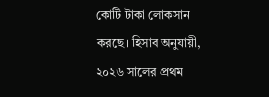কোটি টাকা লোকসান করছে। হিসাব অনুযায়ী, ২০২৬ সালের প্রথম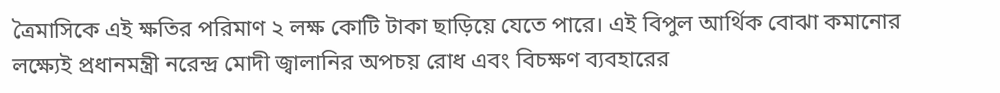ত্রৈমাসিকে এই ক্ষতির পরিমাণ ২ লক্ষ কোটি টাকা ছাড়িয়ে যেতে পারে। এই বিপুল আর্থিক বোঝা কমানোর লক্ষ্যেই প্রধানমন্ত্রী নরেন্দ্র মোদী জ্বালানির অপচয় রোধ এবং বিচক্ষণ ব্যবহারের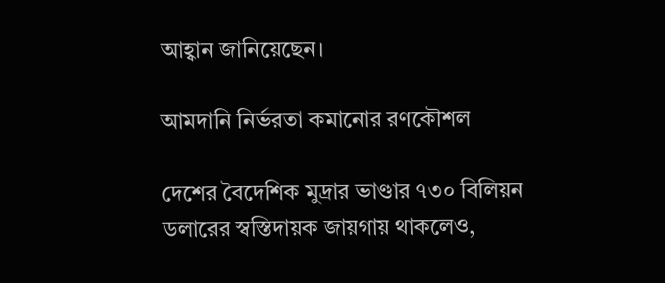আহ্বান জানিয়েছেন।

আমদানি নির্ভরতা কমানোর রণকৌশল

দেশের বৈদেশিক মুদ্রার ভাণ্ডার ৭৩০ বিলিয়ন ডলারের স্বস্তিদায়ক জায়গায় থাকলেও,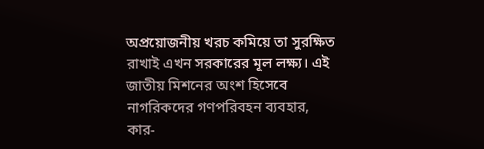অপ্রয়োজনীয় খরচ কমিয়ে তা সুরক্ষিত রাখাই এখন সরকারের মূল লক্ষ্য। এই জাতীয় মিশনের অংশ হিসেবে নাগরিকদের গণপরিবহন ব্যবহার, কার-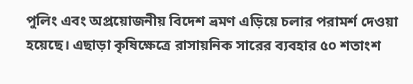পুলিং এবং অপ্রয়োজনীয় বিদেশ ভ্রমণ এড়িয়ে চলার পরামর্শ দেওয়া হয়েছে। এছাড়া কৃষিক্ষেত্রে রাসায়নিক সারের ব্যবহার ৫০ শতাংশ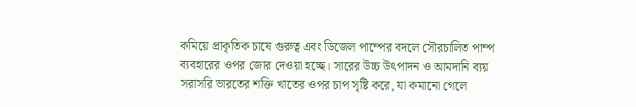কমিয়ে প্রাকৃতিক চাষে গুরুত্ব এবং ডিজেল পাম্পের বদলে সৌরচালিত পাম্প ব্যবহারের ওপর জোর দেওয়া হচ্ছে। সারের উচ্চ উৎপাদন ও আমদানি ব্যয় সরাসরি ভারতের শক্তি খাতের ওপর চাপ সৃষ্টি করে, যা কমানো গেলে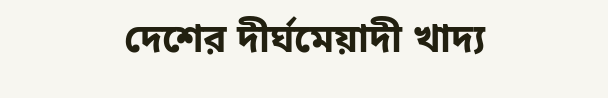দেশের দীর্ঘমেয়াদী খাদ্য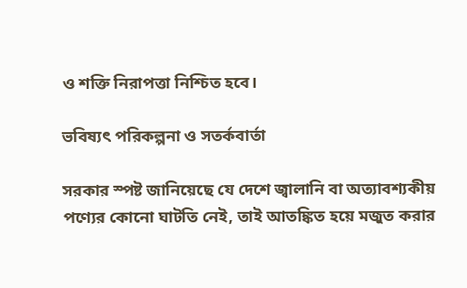ও শক্তি নিরাপত্তা নিশ্চিত হবে।

ভবিষ্যৎ পরিকল্পনা ও সতর্কবার্তা

সরকার স্পষ্ট জানিয়েছে যে দেশে জ্বালানি বা অত্যাবশ্যকীয় পণ্যের কোনো ঘাটতি নেই, তাই আতঙ্কিত হয়ে মজুত করার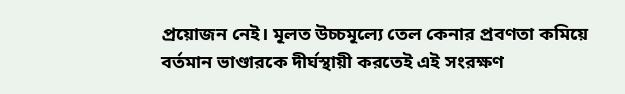প্রয়োজন নেই। মূলত উচ্চমূল্যে তেল কেনার প্রবণতা কমিয়ে বর্তমান ভাণ্ডারকে দীর্ঘস্থায়ী করতেই এই সংরক্ষণ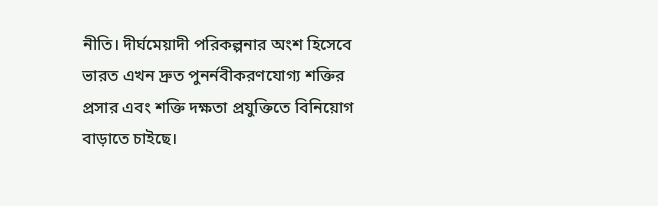নীতি। দীর্ঘমেয়াদী পরিকল্পনার অংশ হিসেবে ভারত এখন দ্রুত পুনর্নবীকরণযোগ্য শক্তির প্রসার এবং শক্তি দক্ষতা প্রযুক্তিতে বিনিয়োগ বাড়াতে চাইছে।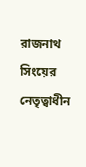রাজনাথ সিংয়ের নেতৃত্বাধীন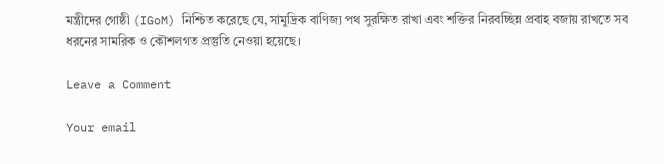মন্ত্রীদের গোষ্ঠী (IGoM) নিশ্চিত করেছে যে, সামুদ্রিক বাণিজ্য পথ সুরক্ষিত রাখা এবং শক্তির নিরবচ্ছিন্ন প্রবাহ বজায় রাখতে সব ধরনের সামরিক ও কৌশলগত প্রস্তুতি নেওয়া হয়েছে।

Leave a Comment

Your email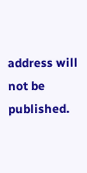address will not be published.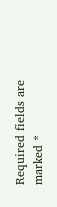Required fields are marked *